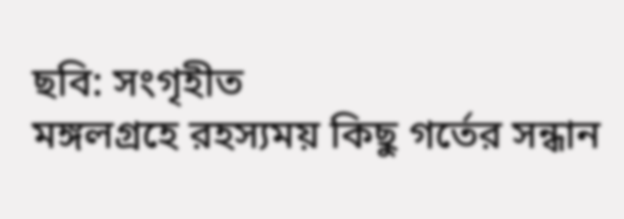ছবি: সংগৃহীত
মঙ্গলগ্রহে রহস্যময় কিছু গর্তের সন্ধান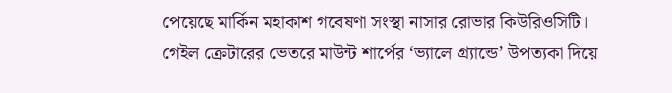পেয়েছে মার্কিন মহাকাশ গবেষণা সংস্থা নাসার রোভার কিউরিওসিটি। গেইল ক্রেটারের ভেতরে মাউন্ট শার্পের ‘ভ্যালে গ্র্যান্ডে’ উপত্যকা দিয়ে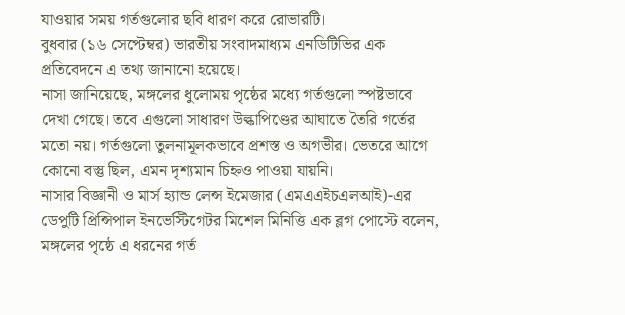যাওয়ার সময় গর্তগুলোর ছবি ধারণ করে রোভারটি।
বুধবার (১৬ সেপ্টেম্বর) ভারতীয় সংবাদমাধ্যম এনডিটিভির এক প্রতিবেদনে এ তথ্য জানানো হয়েছে।
নাসা জানিয়েছে, মঙ্গলের ধুলোময় পৃষ্ঠের মধ্যে গর্তগুলো স্পষ্টভাবে দেখা গেছে। তবে এগুলো সাধারণ উল্কাপিণ্ডের আঘাতে তৈরি গর্তের মতো নয়। গর্তগুলো তুলনামূলকভাবে প্রশস্ত ও অগভীর। ভেতরে আগে কোনো বস্তু ছিল, এমন দৃশ্যমান চিহ্নও পাওয়া যায়নি।
নাসার বিজ্ঞানী ও মার্স হ্যান্ড লেন্স ইমেজার (এমএএইচএলআই)-এর ডেপুটি প্রিন্সিপাল ইনভেস্টিগেটর মিশেল মিনিত্তি এক ব্লগ পোস্টে বলেন, মঙ্গলের পৃষ্ঠে এ ধরনের গর্ত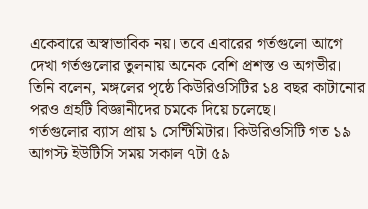একেবারে অস্বাভাবিক নয়। তবে এবারের গর্তগুলো আগে দেখা গর্তগুলোর তুলনায় অনেক বেশি প্রশস্ত ও অগভীর।
তিনি বলেন, মঙ্গলের পৃষ্ঠে কিউরিওসিটির ১৪ বছর কাটানোর পরও গ্রহটি বিজ্ঞানীদের চমকে দিয়ে চলেছে।
গর্তগুলোর ব্যাস প্রায় ১ সেন্টিমিটার। কিউরিওসিটি গত ১৯ আগস্ট ইউটিসি সময় সকাল ৭টা ৫৯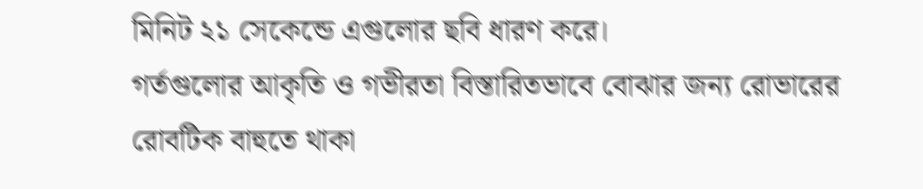মিনিট ২১ সেকেন্ডে এগুলোর ছবি ধারণ করে।
গর্তগুলোর আকৃতি ও গভীরতা বিস্তারিতভাবে বোঝার জন্য রোভারের রোবটিক বাহুতে থাকা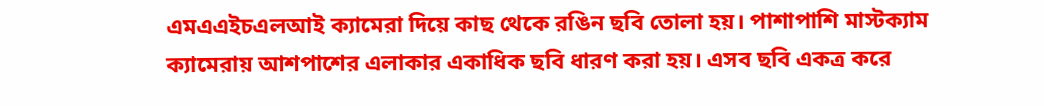এমএএইচএলআই ক্যামেরা দিয়ে কাছ থেকে রঙিন ছবি তোলা হয়। পাশাপাশি মাস্টক্যাম ক্যামেরায় আশপাশের এলাকার একাধিক ছবি ধারণ করা হয়। এসব ছবি একত্র করে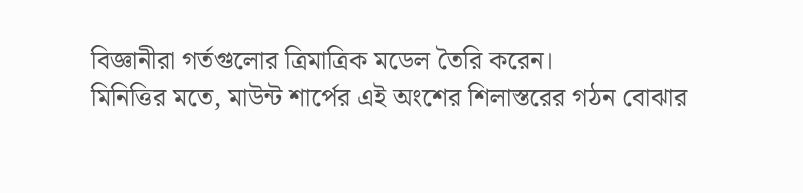বিজ্ঞানীরা গর্তগুলোর ত্রিমাত্রিক মডেল তৈরি করেন।
মিনিত্তির মতে, মাউন্ট শার্পের এই অংশের শিলাস্তরের গঠন বোঝার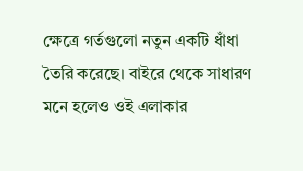ক্ষেত্রে গর্তগুলো নতুন একটি ধাঁধা তৈরি করেছে। বাইরে থেকে সাধারণ মনে হলেও ওই এলাকার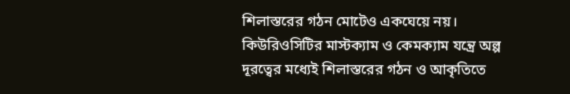শিলাস্তরের গঠন মোটেও একঘেয়ে নয়।
কিউরিওসিটির মাস্টক্যাম ও কেমক্যাম যন্ত্রে অল্প দূরত্বের মধ্যেই শিলাস্তরের গঠন ও আকৃতিতে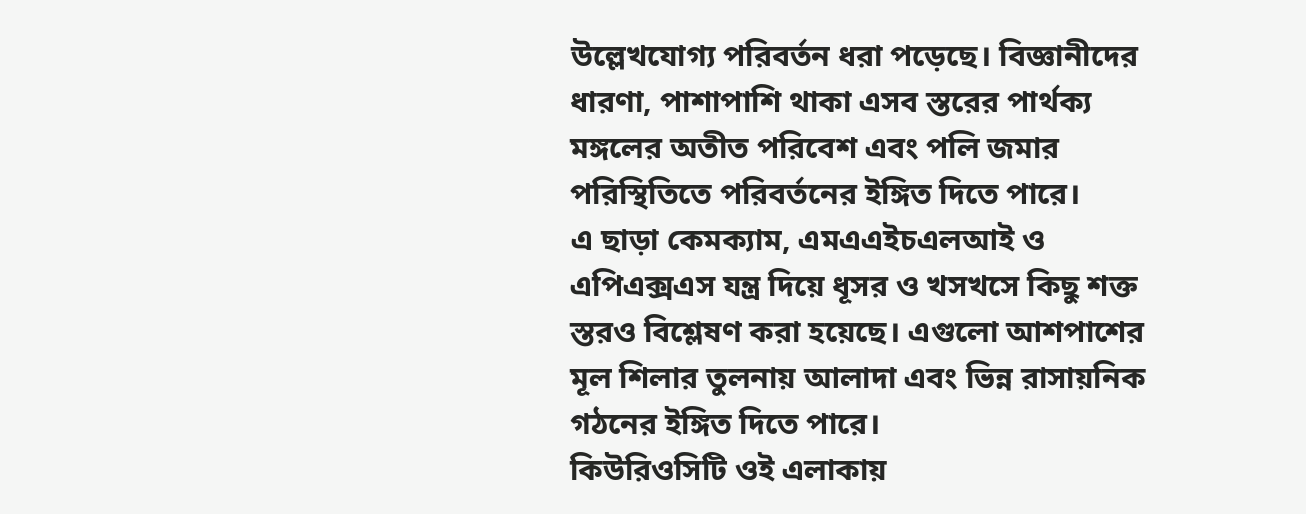উল্লেখযোগ্য পরিবর্তন ধরা পড়েছে। বিজ্ঞানীদের ধারণা, পাশাপাশি থাকা এসব স্তরের পার্থক্য মঙ্গলের অতীত পরিবেশ এবং পলি জমার পরিস্থিতিতে পরিবর্তনের ইঙ্গিত দিতে পারে।
এ ছাড়া কেমক্যাম, এমএএইচএলআই ও এপিএক্সএস যন্ত্র দিয়ে ধূসর ও খসখসে কিছু শক্ত স্তরও বিশ্লেষণ করা হয়েছে। এগুলো আশপাশের মূল শিলার তুলনায় আলাদা এবং ভিন্ন রাসায়নিক গঠনের ইঙ্গিত দিতে পারে।
কিউরিওসিটি ওই এলাকায়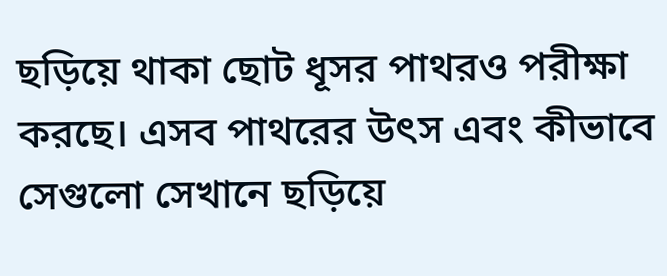ছড়িয়ে থাকা ছোট ধূসর পাথরও পরীক্ষা করছে। এসব পাথরের উৎস এবং কীভাবে সেগুলো সেখানে ছড়িয়ে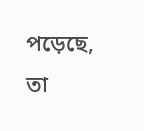পড়েছে, তা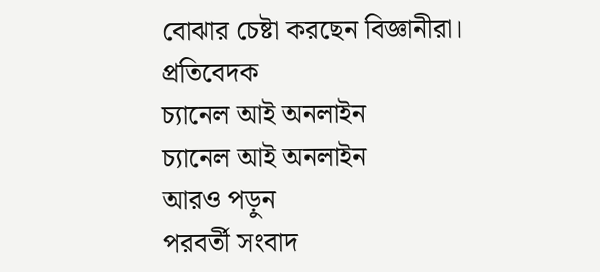বোঝার চেষ্টা করছেন বিজ্ঞানীরা।
প্রতিবেদক
চ্যানেল আই অনলাইন
চ্যানেল আই অনলাইন
আরও পড়ুন
পরবর্তী সংবাদ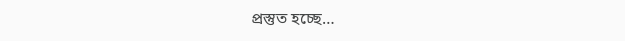প্রস্তুত হচ্ছে…